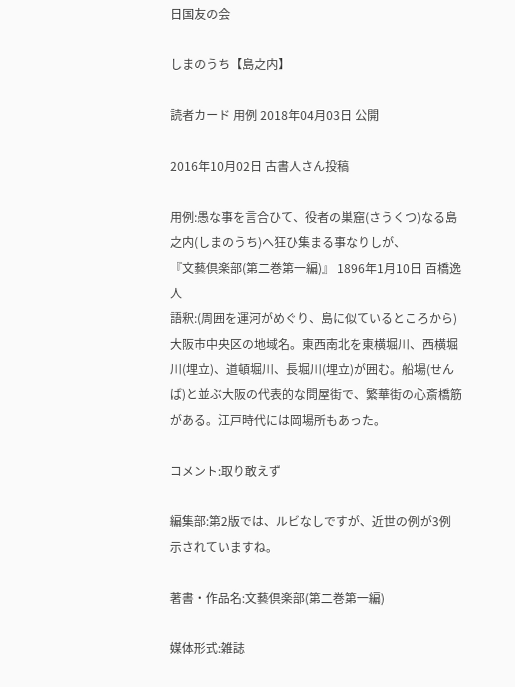日国友の会

しまのうち【島之内】

読者カード 用例 2018年04月03日 公開

2016年10月02日 古書人さん投稿

用例:愚な事を言合ひて、役者の巣窟(さうくつ)なる島之内(しまのうち)へ狂ひ集まる事なりしが、
『文藝倶楽部(第二巻第一編)』 1896年1月10日 百橋逸人
語釈:(周囲を運河がめぐり、島に似ているところから)大阪市中央区の地域名。東西南北を東横堀川、西横堀川(埋立)、道頓堀川、長堀川(埋立)が囲む。船場(せんば)と並ぶ大阪の代表的な問屋街で、繁華街の心斎橋筋がある。江戸時代には岡場所もあった。

コメント:取り敢えず

編集部:第2版では、ルビなしですが、近世の例が3例示されていますね。

著書・作品名:文藝倶楽部(第二巻第一編)

媒体形式:雑誌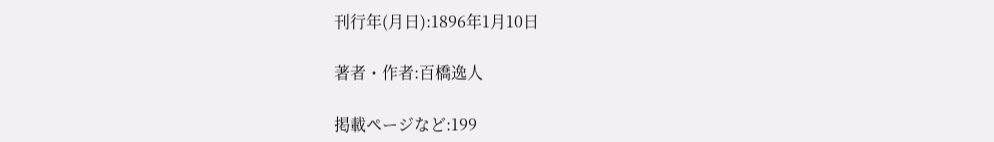刊行年(月日):1896年1月10日

著者・作者:百橋逸人

掲載ページなど:199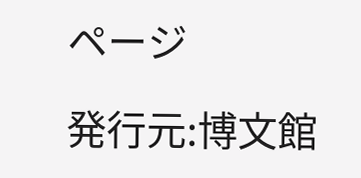ページ

発行元:博文館